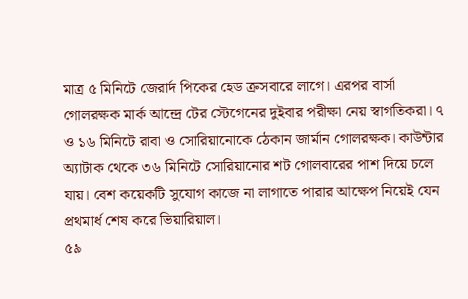মাত্র ৫ মিনিটে জেরার্দ পিকের হেড ক্রসবারে লাগে। এরপর বার্সা গোলরক্ষক মার্ক আন্দ্রে টের স্টেগেনের দুইবার পরীক্ষা নেয় স্বাগতিকরা। ৭ ও ১৬ মিনিটে রাবা ও সোরিয়ানোকে ঠেকান জার্মান গোলরক্ষক। কাউন্টার অ্যাটাক থেকে ৩৬ মিনিটে সোরিয়ানোর শট গোলবারের পাশ দিয়ে চলে যায়। বেশ কয়েকটি সুযোগ কাজে না লাগাতে পারার আক্ষেপ নিয়েই যেন প্রথমার্ধ শেষ করে ভিয়ারিয়াল।
৫৯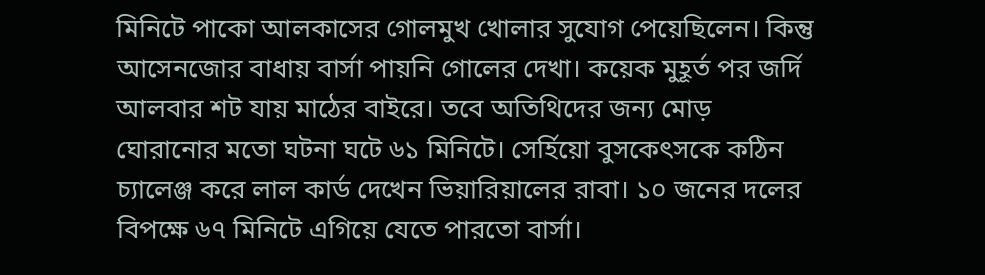মিনিটে পাকো আলকাসের গোলমুখ খোলার সুযোগ পেয়েছিলেন। কিন্তু আসেনজোর বাধায় বার্সা পায়নি গোলের দেখা। কয়েক মুহূর্ত পর জর্দি আলবার শট যায় মাঠের বাইরে। তবে অতিথিদের জন্য মোড় ঘোরানোর মতো ঘটনা ঘটে ৬১ মিনিটে। সের্হিয়ো বুসকেৎসকে কঠিন চ্যালেঞ্জ করে লাল কার্ড দেখেন ভিয়ারিয়ালের রাবা। ১০ জনের দলের বিপক্ষে ৬৭ মিনিটে এগিয়ে যেতে পারতো বার্সা।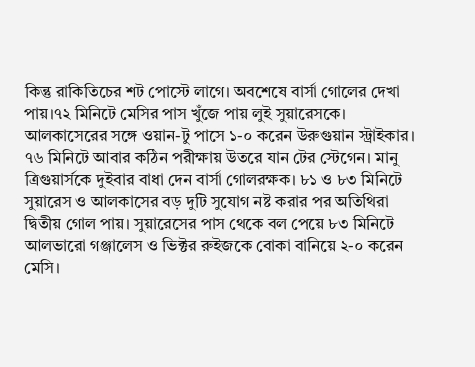কিন্তু রাকিতিচের শট পোস্টে লাগে। অবশেষে বার্সা গোলের দেখা পায়।৭২ মিনিটে মেসির পাস খুঁজে পায় লুই সুয়ারেসকে। আলকাসেরের সঙ্গে ওয়ান-টু পাসে ১-০ করেন উরুগুয়ান স্ট্রাইকার।
৭৬ মিনিটে আবার কঠিন পরীক্ষায় উতরে যান টের স্টেগেন। মানু ত্রিগুয়ার্সকে দুইবার বাধা দেন বার্সা গোলরক্ষক। ৮১ ও ৮৩ মিনিটে সুয়ারেস ও আলকাসের বড় দুটি সুযোগ নষ্ট করার পর অতিথিরা দ্বিতীয় গোল পায়। সুয়ারেসের পাস থেকে বল পেয়ে ৮৩ মিনিটে আলভারো গঞ্জালেস ও ভিক্টর রুইজকে বোকা বানিয়ে ২-০ করেন মেসি।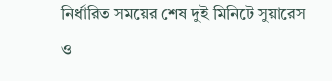নির্ধারিত সময়ের শেষ দুই মিনিটে সুয়ারেস ও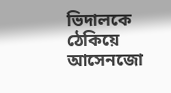ভিদালকে ঠেকিয়ে আসেনজো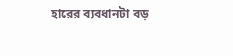হারের ব্যবধানটা বড়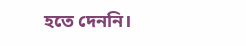হতে দেননি।